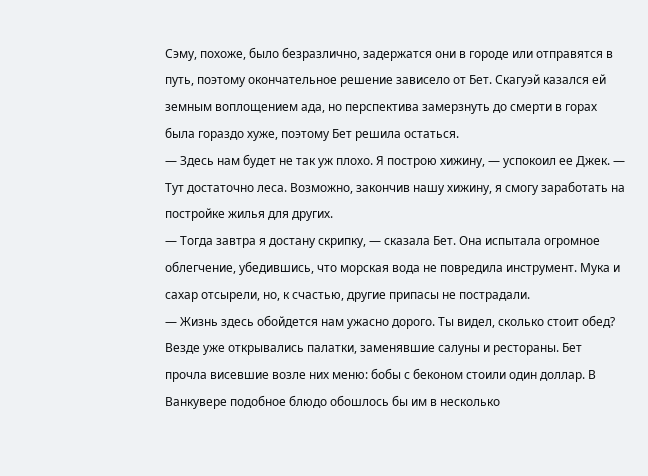Сэму, похоже, было безразлично, задержатся они в городе или отправятся в путь, поэтому окончательное решение зависело от Бет. Скагуэй казался ей земным воплощением ада, но перспектива замерзнуть до смерти в горах была гораздо хуже, поэтому Бет решила остаться.
— Здесь нам будет не так уж плохо. Я построю хижину, — успокоил ее Джек. — Тут достаточно леса. Возможно, закончив нашу хижину, я смогу заработать на постройке жилья для других.
— Тогда завтра я достану скрипку, — сказала Бет. Она испытала огромное облегчение, убедившись, что морская вода не повредила инструмент. Мука и сахар отсырели, но, к счастью, другие припасы не пострадали.
— Жизнь здесь обойдется нам ужасно дорого. Ты видел, сколько стоит обед?
Везде уже открывались палатки, заменявшие салуны и рестораны. Бет прочла висевшие возле них меню: бобы с беконом стоили один доллар. В Ванкувере подобное блюдо обошлось бы им в несколько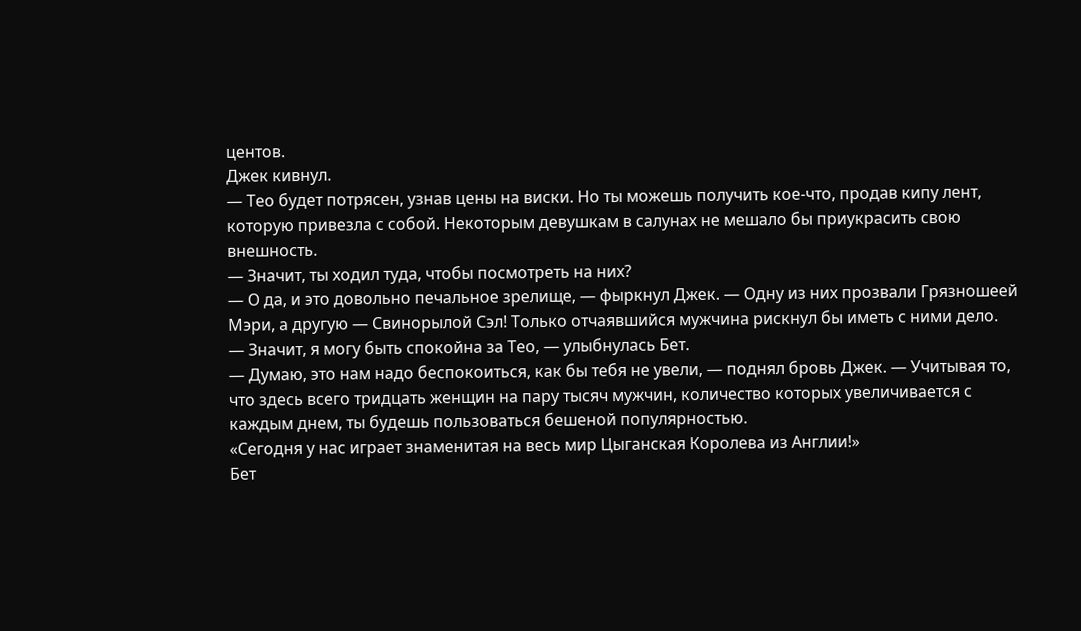центов.
Джек кивнул.
— Тео будет потрясен, узнав цены на виски. Но ты можешь получить кое-что, продав кипу лент, которую привезла с собой. Некоторым девушкам в салунах не мешало бы приукрасить свою внешность.
— Значит, ты ходил туда, чтобы посмотреть на них?
— О да, и это довольно печальное зрелище, — фыркнул Джек. — Одну из них прозвали Грязношеей Мэри, а другую — Свинорылой Сэл! Только отчаявшийся мужчина рискнул бы иметь с ними дело.
— Значит, я могу быть спокойна за Тео, — улыбнулась Бет.
— Думаю, это нам надо беспокоиться, как бы тебя не увели, — поднял бровь Джек. — Учитывая то, что здесь всего тридцать женщин на пару тысяч мужчин, количество которых увеличивается с каждым днем, ты будешь пользоваться бешеной популярностью.
«Сегодня у нас играет знаменитая на весь мир Цыганская Королева из Англии!»
Бет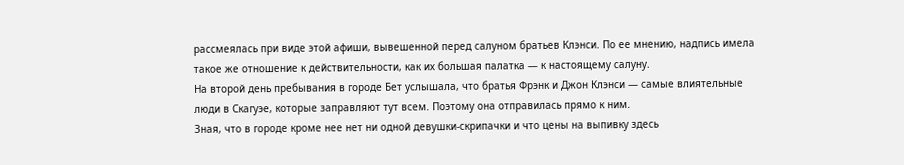рассмеялась при виде этой афиши, вывешенной перед салуном братьев Клэнси. По ее мнению, надпись имела такое же отношение к действительности, как их большая палатка — к настоящему салуну.
На второй день пребывания в городе Бет услышала, что братья Фрэнк и Джон Клэнси — самые влиятельные люди в Скагуэе, которые заправляют тут всем. Поэтому она отправилась прямо к ним.
Зная, что в городе кроме нее нет ни одной девушки-скрипачки и что цены на выпивку здесь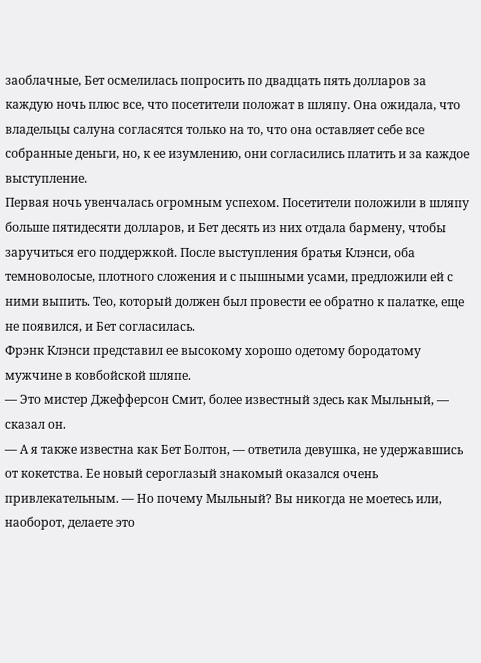заоблачные, Бет осмелилась попросить по двадцать пять долларов за каждую ночь плюс все, что посетители положат в шляпу. Она ожидала, что владельцы салуна согласятся только на то, что она оставляет себе все собранные деньги, но, к ее изумлению, они согласились платить и за каждое выступление.
Первая ночь увенчалась огромным успехом. Посетители положили в шляпу больше пятидесяти долларов, и Бет десять из них отдала бармену, чтобы заручиться его поддержкой. После выступления братья Клэнси, оба темноволосые, плотного сложения и с пышными усами, предложили ей с ними выпить. Тео, который должен был провести ее обратно к палатке, еще не появился, и Бет согласилась.
Фрэнк Клэнси представил ее высокому хорошо одетому бородатому мужчине в ковбойской шляпе.
— Это мистер Джефферсон Смит, более известный здесь как Мыльный, — сказал он.
— А я также известна как Бет Болтон, — ответила девушка, не удержавшись от кокетства. Ее новый сероглазый знакомый оказался очень привлекательным. — Но почему Мыльный? Вы никогда не моетесь или, наоборот, делаете это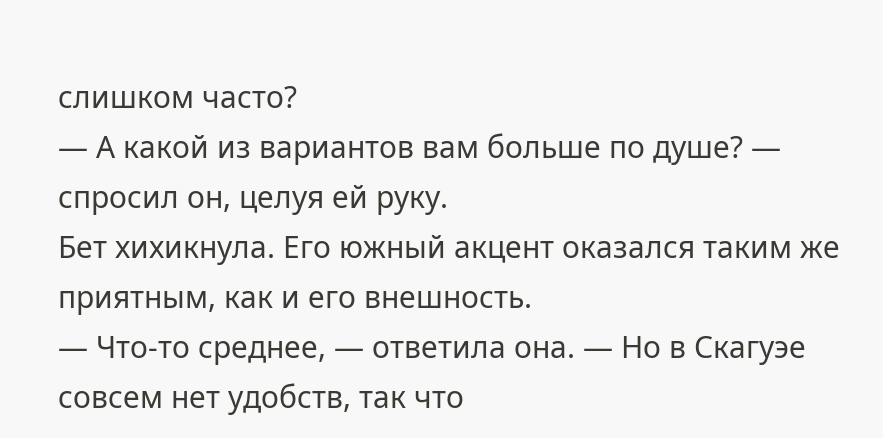слишком часто?
— А какой из вариантов вам больше по душе? — спросил он, целуя ей руку.
Бет хихикнула. Его южный акцент оказался таким же приятным, как и его внешность.
— Что-то среднее, — ответила она. — Но в Скагуэе совсем нет удобств, так что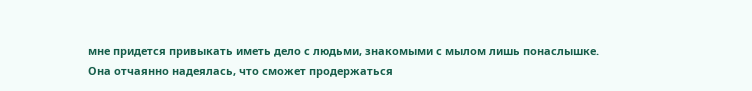мне придется привыкать иметь дело с людьми, знакомыми с мылом лишь понаслышке.
Она отчаянно надеялась, что сможет продержаться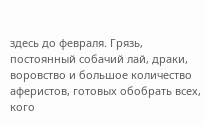здесь до февраля. Грязь, постоянный собачий лай, драки, воровство и большое количество аферистов, готовых обобрать всех, кого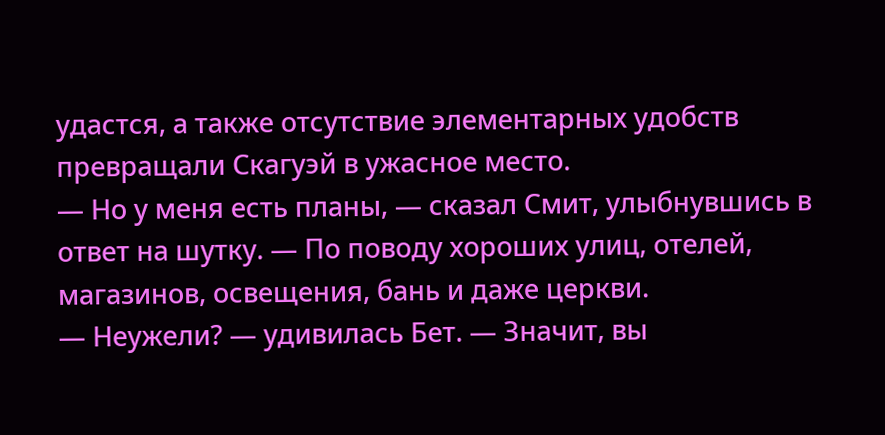удастся, а также отсутствие элементарных удобств превращали Скагуэй в ужасное место.
— Но у меня есть планы, — сказал Смит, улыбнувшись в ответ на шутку. — По поводу хороших улиц, отелей, магазинов, освещения, бань и даже церкви.
— Неужели? — удивилась Бет. — Значит, вы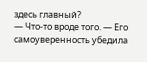здесь главный?
— Что-то вроде того. — Его самоуверенность убедила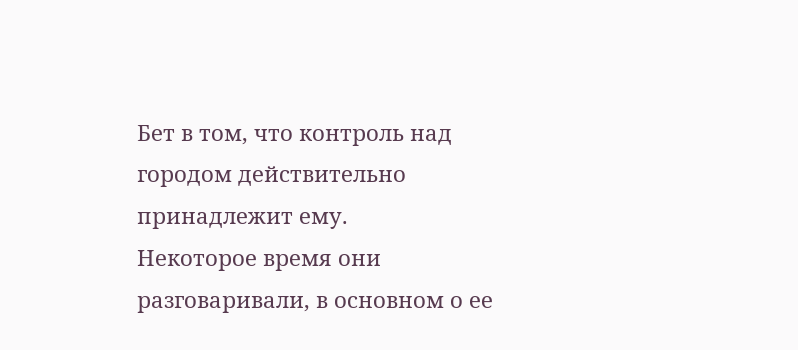Бет в том, что контроль над городом действительно принадлежит ему.
Некоторое время они разговаривали, в основном о ее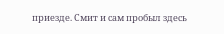приезде. Смит и сам пробыл здесь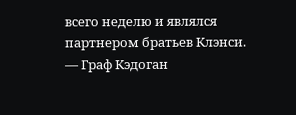всего неделю и являлся партнером братьев Клэнси.
— Граф Кэдоган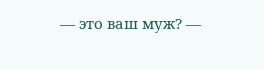— это ваш муж? —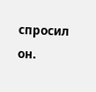спросил он.